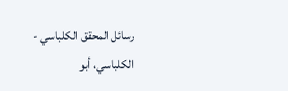رسائل المحقق الكلباسي - الكلباسي، أبو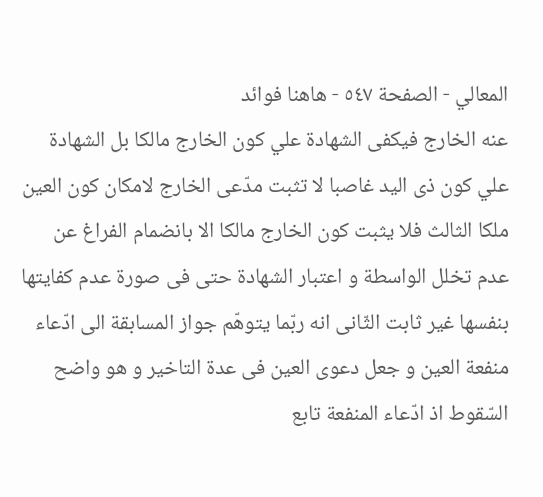المعالي - الصفحة ٥٤٧ - هاهنا فوائد
عنه الخارج فيكفى الشهادة علي كون الخارج مالكا بل الشهادة علي كون ذى اليد غاصبا لا تثبت مدّعى الخارج لامكان كون العين ملكا الثالث فلا يثبت كون الخارج مالكا الا بانضمام الفراغ عن عدم تخلل الواسطة و اعتبار الشهادة حتى فى صورة عدم كفايتها بنفسها غير ثابت الثّانى انه ربّما يتوهّم جواز المسابقة الى ادّعاء منفعة العين و جعل دعوى العين فى عدة التاخير و هو واضح السّقوط اذ ادّعاء المنفعة تابع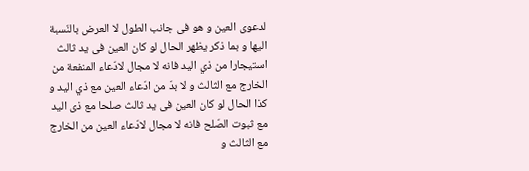لدعوى العين و هو فى جانب الطول لا العرض بالنّسبة اليها و بما ذكر يظهر الحال لو كان العين فى يد ثالث استيجارا من ذي اليد فانه لا مجال لادّعاء المنفعة من الخارج مع الثالث و لا بدّ من ادّعاء العين مع ذي اليد و كذا الحال لو كان العين فى يد ثالث صلحا مع ذى اليد مع ثبوت الصّلح فانه لا مجال لادّعاء العين من الخارج مع الثالث و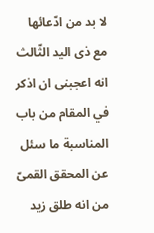لا بد من ادّعائها مع ذى اليد الثّالث
انه اعجبنى ان اذكر في المقام من باب المناسبة ما سئل عن المحقق القمىّ من انه طلق زيد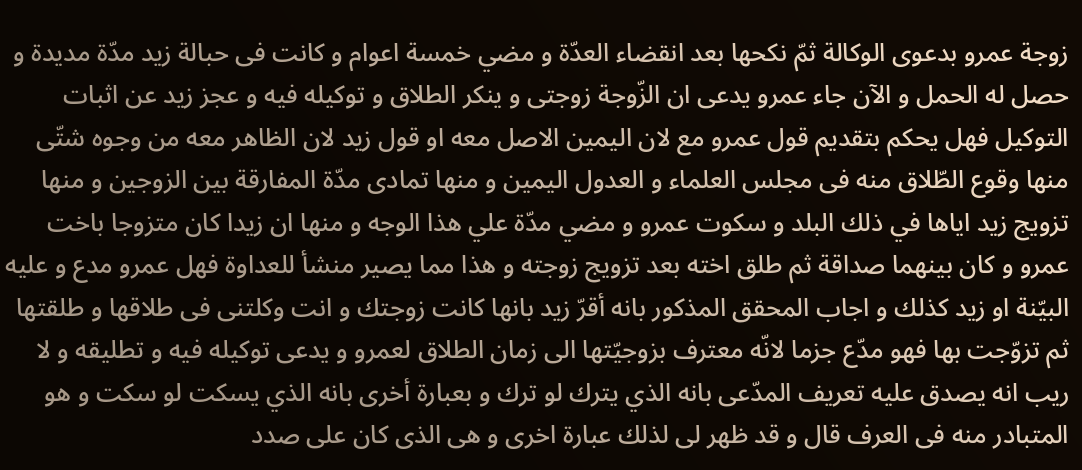زوجة عمرو بدعوى الوكالة ثمّ نكحها بعد انقضاء العدّة و مضي خمسة اعوام و كانت فى حبالة زيد مدّة مديدة و حصل له الحمل و الآن جاء عمرو يدعى ان الزّوجة زوجتى و ينكر الطلاق و توكيله فيه و عجز زيد عن اثبات التوكيل فهل يحكم بتقديم قول عمرو مع لان اليمين الاصل معه او قول زيد لان الظاهر معه من وجوه شتّى منها وقوع الطّلاق منه فى مجلس العلماء و العدول اليمين و منها تمادى مدّة المفارقة بين الزوجين و منها تزويج زيد اياها في ذلك البلد و سكوت عمرو و مضي مدّة علي هذا الوجه و منها ان زيدا كان متزوجا باخت عمرو و كان بينهما صداقة ثم طلق اخته بعد تزويج زوجته و هذا مما يصير منشأ للعداوة فهل عمرو مدع و عليه البيّنة او زيد كذلك و اجاب المحقق المذكور بانه أقرّ زيد بانها كانت زوجتك و انت وكلتنى فى طلاقها و طلقتها ثم تزوّجت بها فهو مدّع جزما لانّه معترف بزوجيّتها الى زمان الطلاق لعمرو و يدعى توكيله فيه و تطليقه و لا ريب انه يصدق عليه تعريف المدّعى بانه الذي يترك لو ترك و بعبارة أخرى بانه الذي يسكت لو سكت و هو المتبادر منه فى العرف قال و قد ظهر لى لذلك عبارة اخرى و هى الذى كان على صدد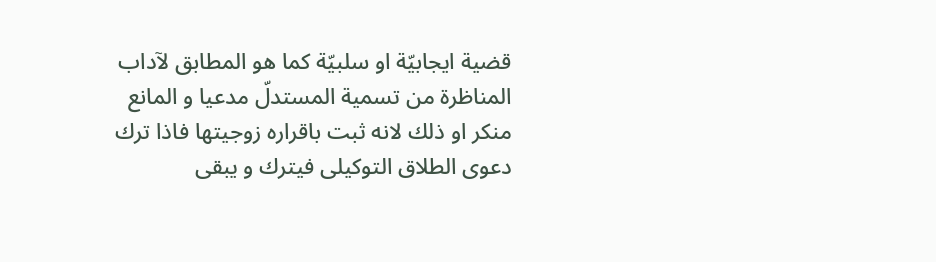قضية ايجابيّة او سلبيّة كما هو المطابق لآداب المناظرة من تسمية المستدلّ مدعيا و المانع منكر او ذلك لانه ثبت باقراره زوجيتها فاذا ترك دعوى الطلاق التوكيلى فيترك و يبقى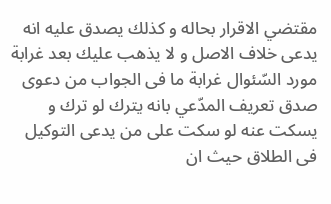مقتضي الاقرار بحاله و كذلك يصدق عليه انه يدعى خلاف الاصل و لا يذهب عليك بعد غرابة مورد السّئوال غرابة ما فى الجواب من دعوى صدق تعريف المدّعي بانه يترك لو ترك و يسكت عنه لو سكت على من يدعى التوكيل فى الطلاق حيث ان